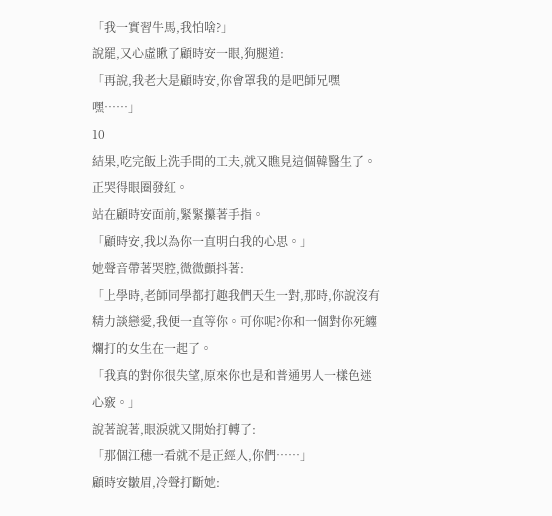「我一實習牛馬,我怕啥?」
說罷,又心虛瞅了顧時安一眼,狗腿道:
「再說,我老大是顧時安,你會罩我的是吧師兄嘿嘿……」
10
結果,吃完飯上洗手間的工夫,就又瞧見這個韓醫生了。
正哭得眼圈發紅。
站在顧時安面前,緊緊攥著手指。
「顧時安,我以為你一直明白我的心思。」
她聲音帶著哭腔,微微顫抖著:
「上學時,老師同學都打趣我們天生一對,那時,你說沒有精力談戀愛,我便一直等你。可你呢?你和一個對你死纏爛打的女生在一起了。
「我真的對你很失望,原來你也是和普通男人一樣色迷心竅。」
說著說著,眼淚就又開始打轉了:
「那個江穗一看就不是正經人,你們……」
顧時安皺眉,冷聲打斷她: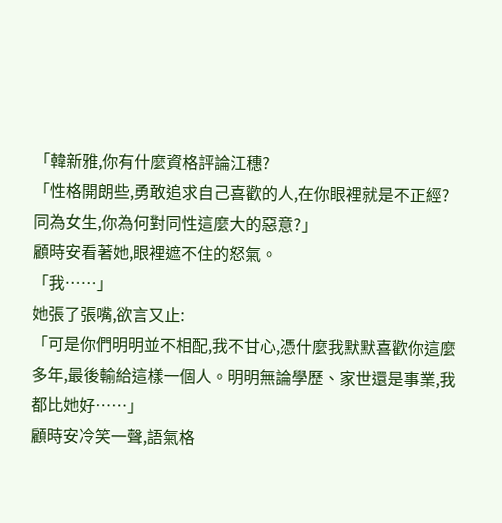「韓新雅,你有什麼資格評論江穗?
「性格開朗些,勇敢追求自己喜歡的人,在你眼裡就是不正經?同為女生,你為何對同性這麼大的惡意?」
顧時安看著她,眼裡遮不住的怒氣。
「我……」
她張了張嘴,欲言又止:
「可是你們明明並不相配,我不甘心,憑什麼我默默喜歡你這麼多年,最後輸給這樣一個人。明明無論學歷、家世還是事業,我都比她好……」
顧時安冷笑一聲,語氣格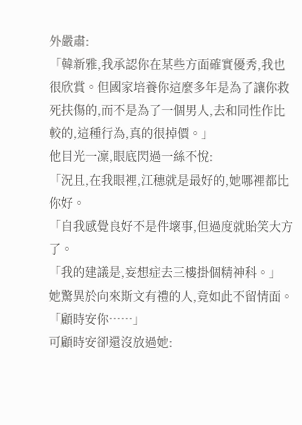外嚴肅:
「韓新雅,我承認你在某些方面確實優秀,我也很欣賞。但國家培養你這麼多年是為了讓你救死扶傷的,而不是為了一個男人,去和同性作比較的,這種行為,真的很掉價。」
他目光一凜,眼底閃過一絲不悅:
「況且,在我眼裡,江穗就是最好的,她哪裡都比你好。
「自我感覺良好不是件壞事,但過度就貽笑大方了。
「我的建議是,妄想症去三樓掛個精神科。」
她驚異於向來斯文有禮的人,竟如此不留情面。
「顧時安你……」
可顧時安卻還沒放過她: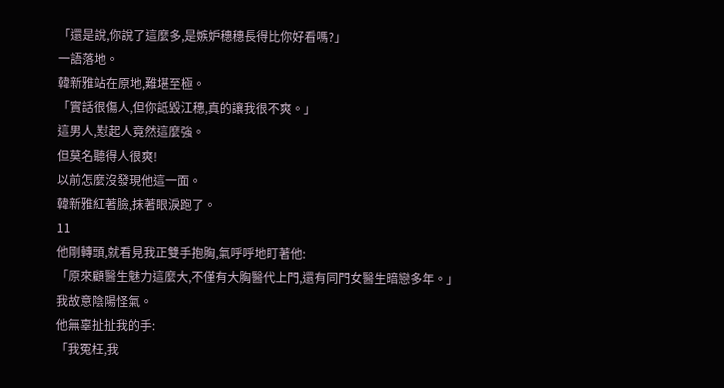「還是說,你說了這麼多,是嫉妒穗穗長得比你好看嗎?」
一語落地。
韓新雅站在原地,難堪至極。
「實話很傷人,但你詆毀江穗,真的讓我很不爽。」
這男人,懟起人竟然這麼強。
但莫名聽得人很爽!
以前怎麼沒發現他這一面。
韓新雅紅著臉,抹著眼淚跑了。
11
他剛轉頭,就看見我正雙手抱胸,氣呼呼地盯著他:
「原來顧醫生魅力這麼大,不僅有大胸醫代上門,還有同門女醫生暗戀多年。」
我故意陰陽怪氣。
他無辜扯扯我的手:
「我冤枉,我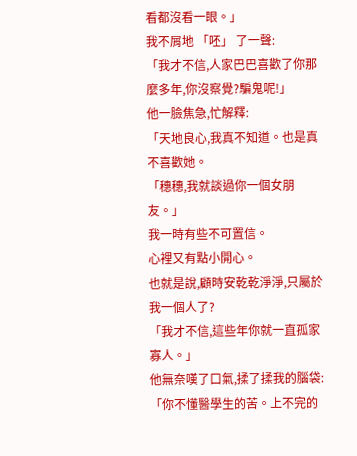看都沒看一眼。」
我不屑地 「呸」 了一聲:
「我才不信,人家巴巴喜歡了你那麼多年,你沒察覺?騙鬼呢!」
他一臉焦急,忙解釋:
「天地良心,我真不知道。也是真不喜歡她。
「穗穗,我就談過你一個女朋友。」
我一時有些不可置信。
心裡又有點小開心。
也就是說,顧時安乾乾淨淨,只屬於我一個人了?
「我才不信,這些年你就一直孤家寡人。」
他無奈嘆了口氣,揉了揉我的腦袋:
「你不懂醫學生的苦。上不完的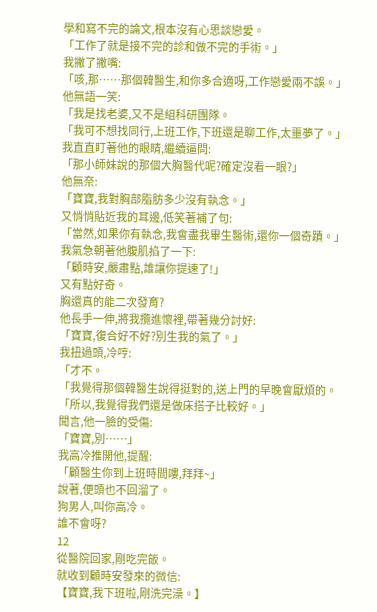學和寫不完的論文,根本沒有心思談戀愛。
「工作了就是接不完的診和做不完的手術。」
我撇了撇嘴:
「咳,那……那個韓醫生,和你多合適呀,工作戀愛兩不誤。」
他無語一笑:
「我是找老婆,又不是組科研團隊。
「我可不想找同行,上班工作,下班還是聊工作,太噩夢了。」
我直直盯著他的眼睛,繼續逼問:
「那小師妹說的那個大胸醫代呢?確定沒看一眼?」
他無奈:
「寶寶,我對胸部脂肪多少沒有執念。」
又悄悄貼近我的耳邊,低笑著補了句:
「當然,如果你有執念,我會盡我畢生醫術,還你一個奇蹟。」
我氣急朝著他腹肌掐了一下:
「顧時安,嚴肅點,誰讓你提速了!」
又有點好奇。
胸還真的能二次發育?
他長手一伸,將我攬進懷裡,帶著幾分討好:
「寶寶,復合好不好?別生我的氣了。」
我扭過頭,冷哼:
「才不。
「我覺得那個韓醫生說得挺對的,送上門的早晚會厭煩的。
「所以,我覺得我們還是做床搭子比較好。」
聞言,他一臉的受傷:
「寶寶,別……」
我高冷推開他,提醒:
「顧醫生你到上班時間嘍,拜拜~」
說著,便頭也不回溜了。
狗男人,叫你高冷。
誰不會呀?
12
從醫院回家,剛吃完飯。
就收到顧時安發來的微信:
【寶寶,我下班啦,剛洗完澡。】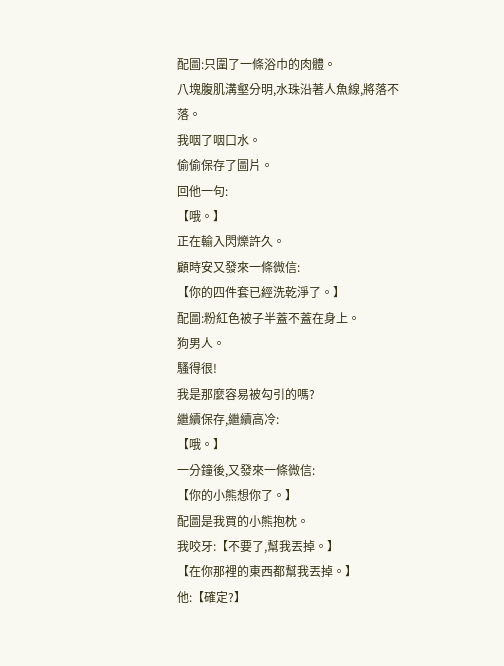配圖:只圍了一條浴巾的肉體。
八塊腹肌溝壑分明,水珠沿著人魚線,將落不落。
我咽了咽口水。
偷偷保存了圖片。
回他一句:
【哦。】
正在輸入閃爍許久。
顧時安又發來一條微信:
【你的四件套已經洗乾淨了。】
配圖:粉紅色被子半蓋不蓋在身上。
狗男人。
騷得很!
我是那麼容易被勾引的嗎?
繼續保存,繼續高冷:
【哦。】
一分鐘後,又發來一條微信:
【你的小熊想你了。】
配圖是我買的小熊抱枕。
我咬牙:【不要了,幫我丟掉。】
【在你那裡的東西都幫我丟掉。】
他:【確定?】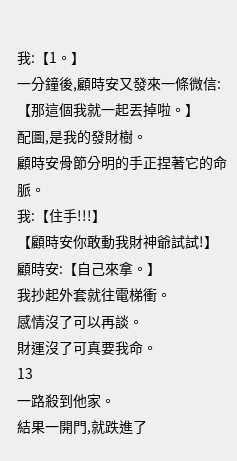我:【1。】
一分鐘後,顧時安又發來一條微信:
【那這個我就一起丟掉啦。】
配圖,是我的發財樹。
顧時安骨節分明的手正捏著它的命脈。
我:【住手!!!】
【顧時安你敢動我財神爺試試!】
顧時安:【自己來拿。】
我抄起外套就往電梯衝。
感情沒了可以再談。
財運沒了可真要我命。
13
一路殺到他家。
結果一開門,就跌進了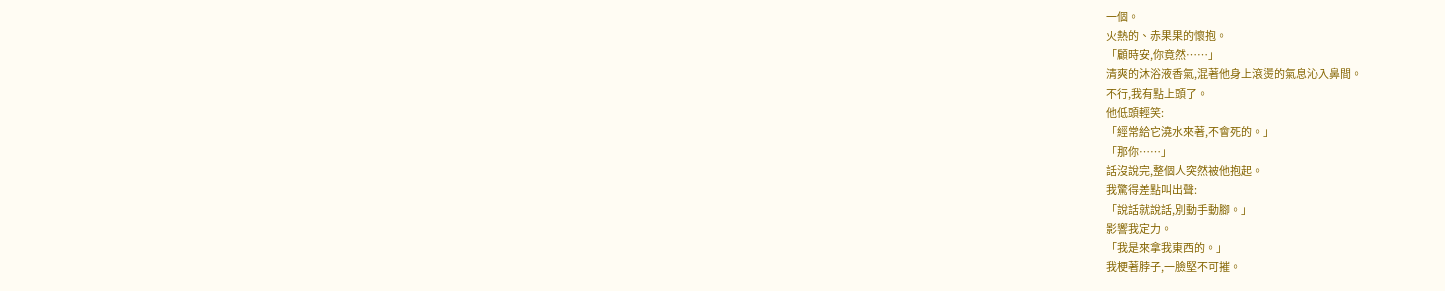一個。
火熱的、赤果果的懷抱。
「顧時安,你竟然……」
清爽的沐浴液香氣,混著他身上滾燙的氣息沁入鼻間。
不行,我有點上頭了。
他低頭輕笑:
「經常給它澆水來著,不會死的。」
「那你……」
話沒說完,整個人突然被他抱起。
我驚得差點叫出聲:
「說話就說話,別動手動腳。」
影響我定力。
「我是來拿我東西的。」
我梗著脖子,一臉堅不可摧。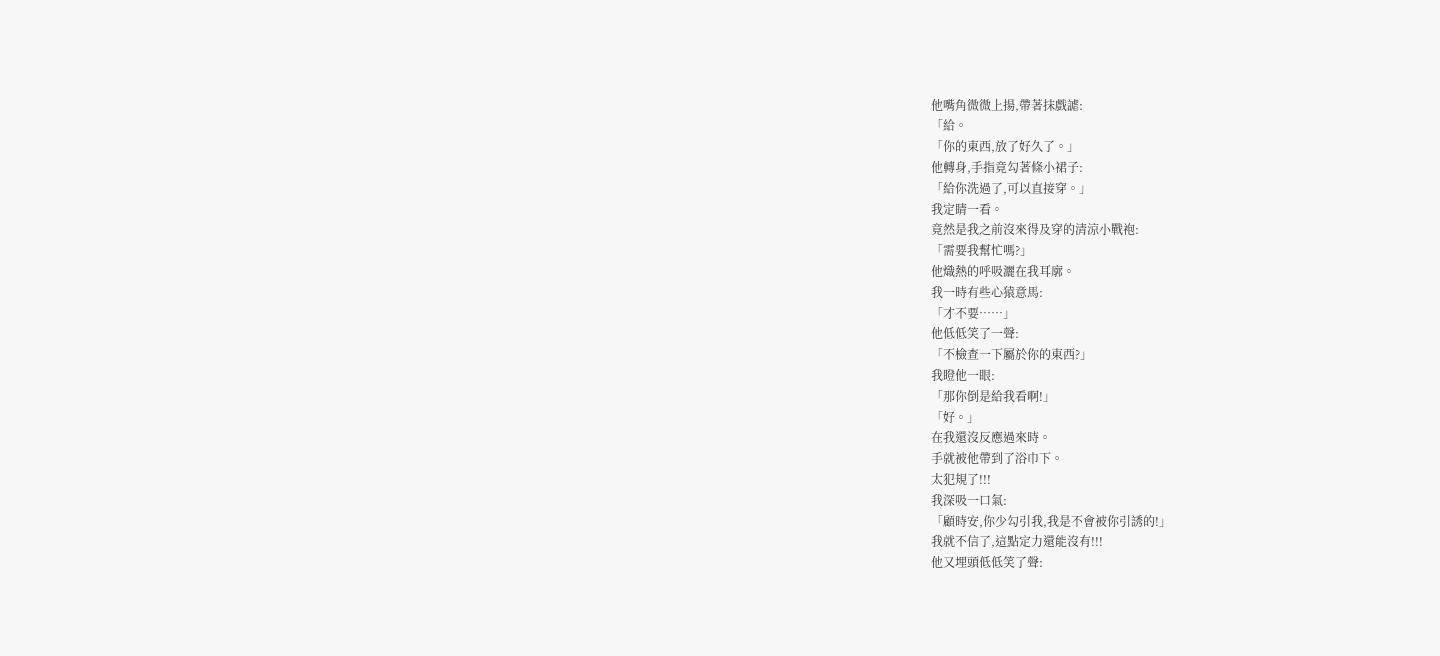他嘴角微微上揚,帶著抹戲謔:
「給。
「你的東西,放了好久了。」
他轉身,手指竟勾著條小裙子:
「給你洗過了,可以直接穿。」
我定睛一看。
竟然是我之前沒來得及穿的清涼小戰袍:
「需要我幫忙嗎?」
他熾熱的呼吸灑在我耳廓。
我一時有些心猿意馬:
「才不要……」
他低低笑了一聲:
「不檢查一下屬於你的東西?」
我瞪他一眼:
「那你倒是給我看啊!」
「好。」
在我還沒反應過來時。
手就被他帶到了浴巾下。
太犯規了!!!
我深吸一口氣:
「顧時安,你少勾引我,我是不會被你引誘的!」
我就不信了,這點定力還能沒有!!!
他又埋頭低低笑了聲: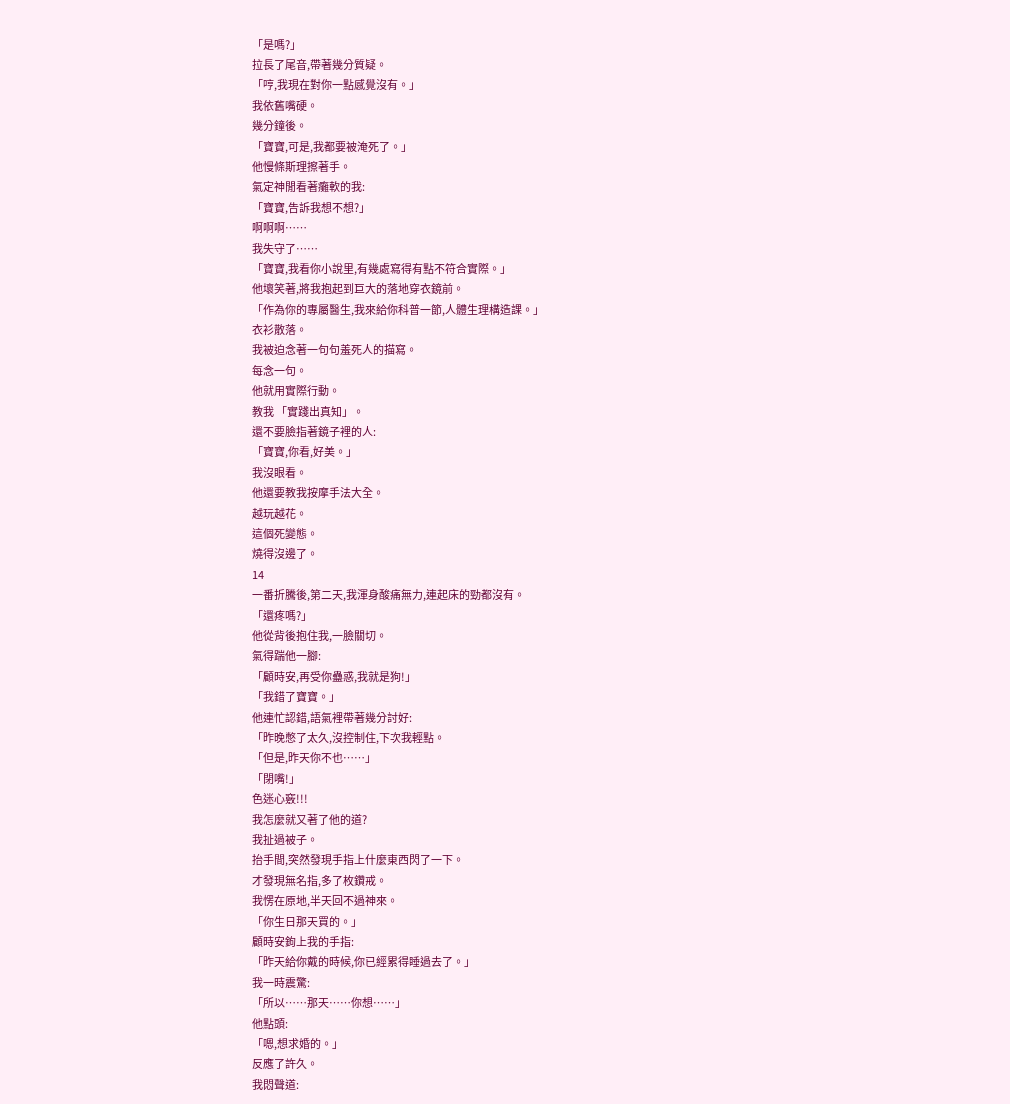「是嗎?」
拉長了尾音,帶著幾分質疑。
「哼,我現在對你一點感覺沒有。」
我依舊嘴硬。
幾分鐘後。
「寶寶,可是,我都要被淹死了。」
他慢條斯理擦著手。
氣定神閒看著癱軟的我:
「寶寶,告訴我想不想?」
啊啊啊……
我失守了……
「寶寶,我看你小說里,有幾處寫得有點不符合實際。」
他壞笑著,將我抱起到巨大的落地穿衣鏡前。
「作為你的專屬醫生,我來給你科普一節,人體生理構造課。」
衣衫散落。
我被迫念著一句句羞死人的描寫。
每念一句。
他就用實際行動。
教我 「實踐出真知」。
還不要臉指著鏡子裡的人:
「寶寶,你看,好美。」
我沒眼看。
他還要教我按摩手法大全。
越玩越花。
這個死變態。
燒得沒邊了。
14
一番折騰後,第二天,我渾身酸痛無力,連起床的勁都沒有。
「還疼嗎?」
他從背後抱住我,一臉關切。
氣得踹他一腳:
「顧時安,再受你蠱惑,我就是狗!」
「我錯了寶寶。」
他連忙認錯,語氣裡帶著幾分討好:
「昨晚憋了太久,沒控制住,下次我輕點。
「但是,昨天你不也……」
「閉嘴!」
色迷心竅!!!
我怎麼就又著了他的道?
我扯過被子。
抬手間,突然發現手指上什麼東西閃了一下。
才發現無名指,多了枚鑽戒。
我愣在原地,半天回不過神來。
「你生日那天買的。」
顧時安鉤上我的手指:
「昨天給你戴的時候,你已經累得睡過去了。」
我一時震驚:
「所以……那天……你想……」
他點頭:
「嗯,想求婚的。」
反應了許久。
我悶聲道: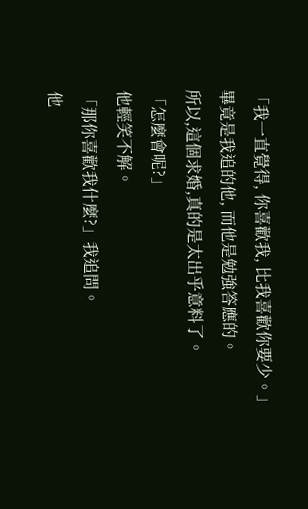「我一直覺得, 你喜歡我, 比我喜歡你要少。」
畢竟是我追的他, 而他是勉強答應的。
所以,這個求婚,真的是太出乎意料了。
「怎麼會呢?」
他輕笑不解。
「那你喜歡我什麼?」我追問。
他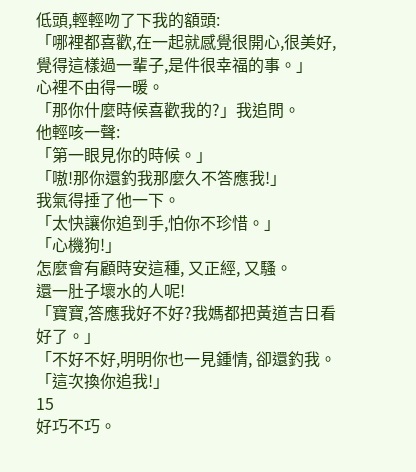低頭,輕輕吻了下我的額頭:
「哪裡都喜歡,在一起就感覺很開心,很美好, 覺得這樣過一輩子,是件很幸福的事。」
心裡不由得一暖。
「那你什麼時候喜歡我的?」我追問。
他輕咳一聲:
「第一眼見你的時候。」
「嗷!那你還釣我那麼久不答應我!」
我氣得捶了他一下。
「太快讓你追到手,怕你不珍惜。」
「心機狗!」
怎麼會有顧時安這種, 又正經, 又騷。
還一肚子壞水的人呢!
「寶寶,答應我好不好?我媽都把黃道吉日看好了。」
「不好不好,明明你也一見鍾情, 卻還釣我。
「這次換你追我!」
15
好巧不巧。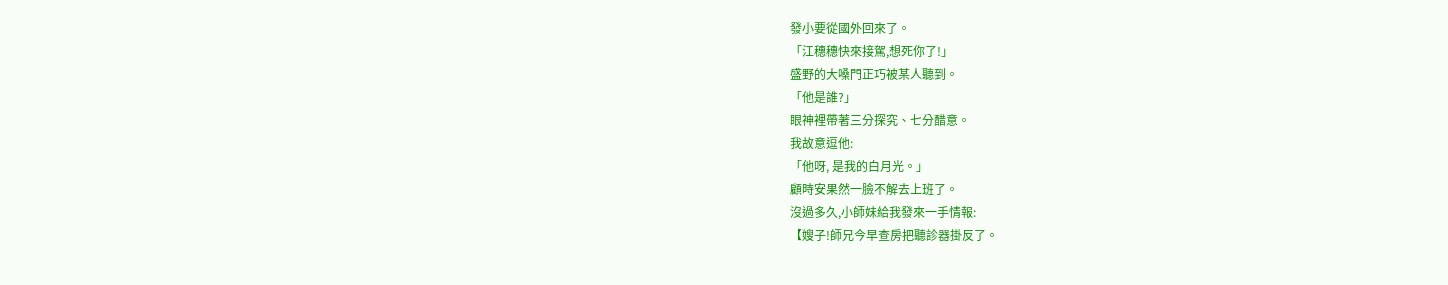發小要從國外回來了。
「江穗穗快來接駕,想死你了!」
盛野的大嗓門正巧被某人聽到。
「他是誰?」
眼神裡帶著三分探究、七分醋意。
我故意逗他:
「他呀, 是我的白月光。」
顧時安果然一臉不解去上班了。
沒過多久,小師妹給我發來一手情報:
【嫂子!師兄今早查房把聽診器掛反了。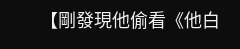【剛發現他偷看《他白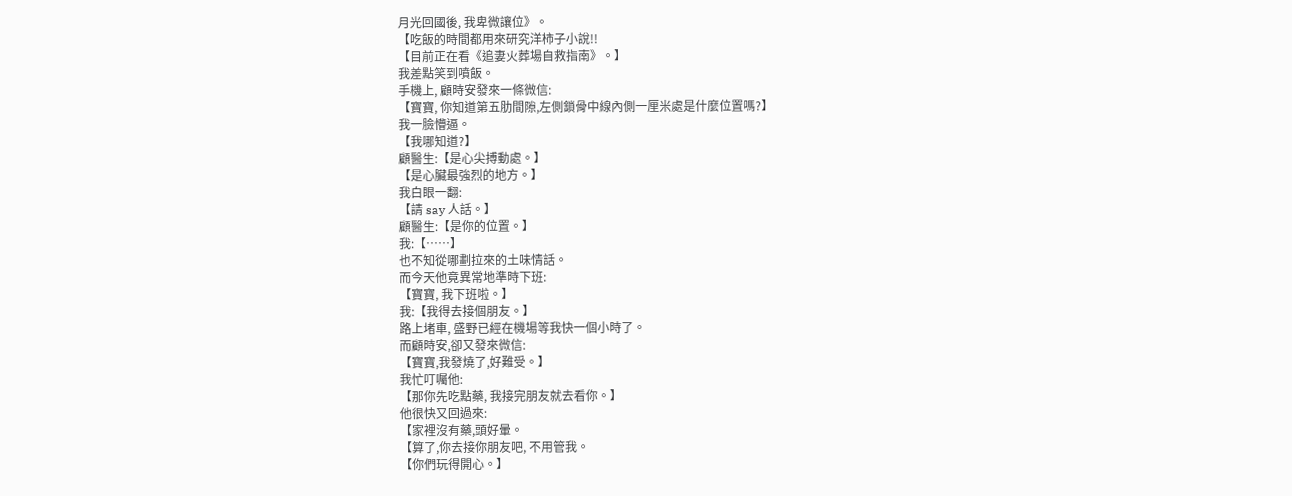月光回國後, 我卑微讓位》。
【吃飯的時間都用來研究洋柿子小說!!
【目前正在看《追妻火葬場自救指南》。】
我差點笑到噴飯。
手機上, 顧時安發來一條微信:
【寶寶, 你知道第五肋間隙,左側鎖骨中線內側一厘米處是什麼位置嗎?】
我一臉懵逼。
【我哪知道?】
顧醫生:【是心尖搏動處。】
【是心臟最強烈的地方。】
我白眼一翻:
【請 say 人話。】
顧醫生:【是你的位置。】
我:【……】
也不知從哪劃拉來的土味情話。
而今天他竟異常地準時下班:
【寶寶, 我下班啦。】
我:【我得去接個朋友。】
路上堵車, 盛野已經在機場等我快一個小時了。
而顧時安,卻又發來微信:
【寶寶,我發燒了,好難受。】
我忙叮囑他:
【那你先吃點藥, 我接完朋友就去看你。】
他很快又回過來:
【家裡沒有藥,頭好暈。
【算了,你去接你朋友吧, 不用管我。
【你們玩得開心。】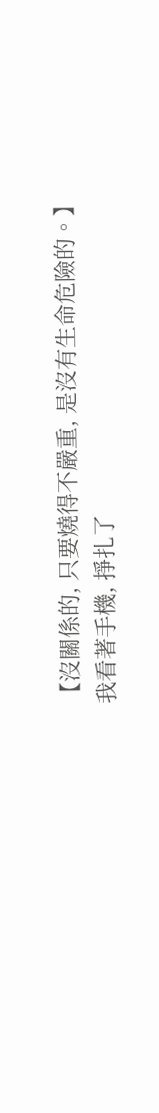【沒關係的, 只要燒得不嚴重, 是沒有生命危險的。】
我看著手機, 掙扎了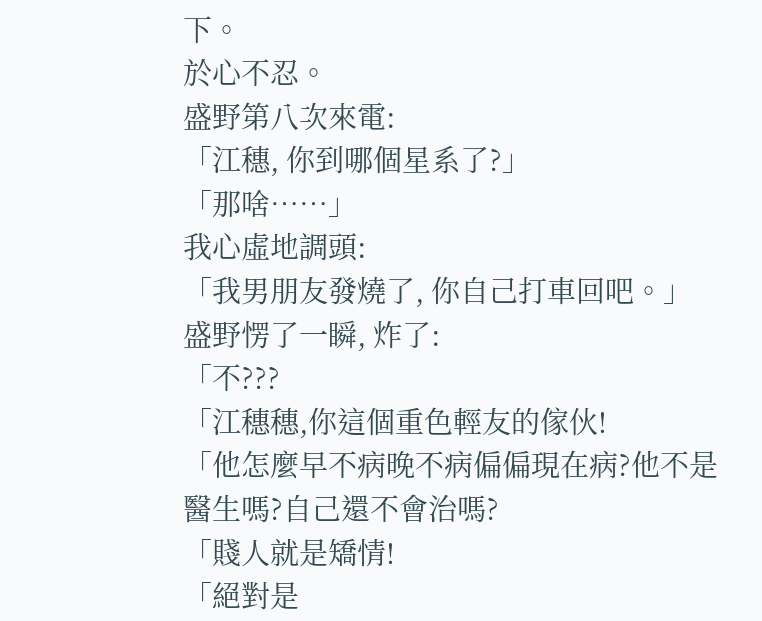下。
於心不忍。
盛野第八次來電:
「江穗, 你到哪個星系了?」
「那啥……」
我心虛地調頭:
「我男朋友發燒了, 你自己打車回吧。」
盛野愣了一瞬, 炸了:
「不???
「江穗穗,你這個重色輕友的傢伙!
「他怎麼早不病晚不病偏偏現在病?他不是醫生嗎?自己還不會治嗎?
「賤人就是矯情!
「絕對是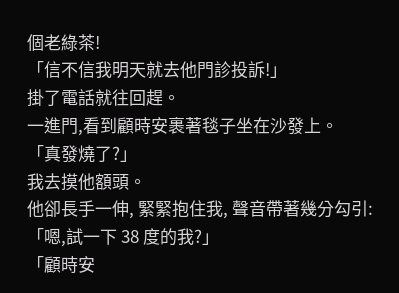個老綠茶!
「信不信我明天就去他門診投訴!」
掛了電話就往回趕。
一進門,看到顧時安裹著毯子坐在沙發上。
「真發燒了?」
我去摸他額頭。
他卻長手一伸, 緊緊抱住我, 聲音帶著幾分勾引:
「嗯,試一下 38 度的我?」
「顧時安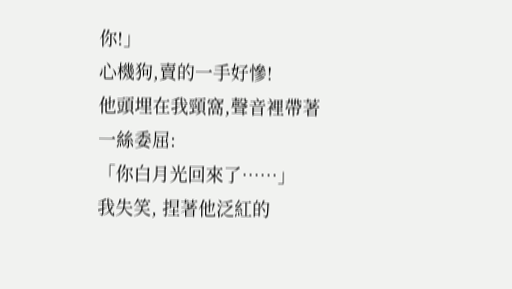你!」
心機狗,賣的一手好慘!
他頭埋在我頸窩,聲音裡帶著一絲委屈:
「你白月光回來了……」
我失笑, 捏著他泛紅的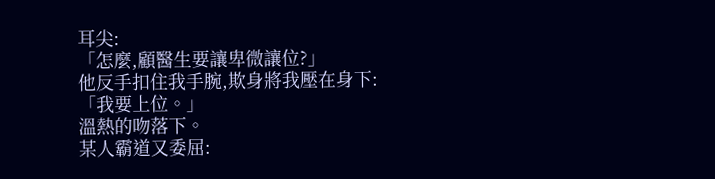耳尖:
「怎麼,顧醫生要讓卑微讓位?」
他反手扣住我手腕,欺身將我壓在身下:
「我要上位。」
溫熱的吻落下。
某人霸道又委屈: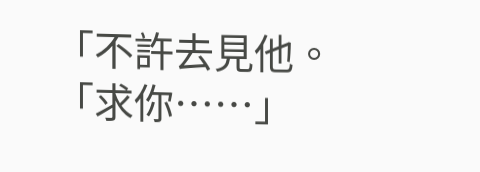「不許去見他。
「求你……」